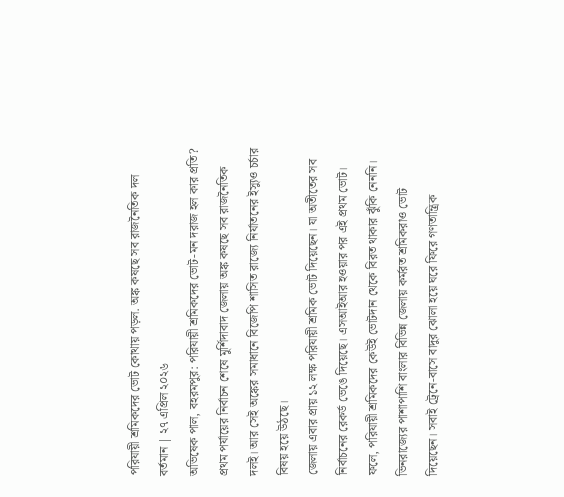পরিযায়ী শ্রমিকদের ভোট কোথায় পড়ল. অঙ্ক কষছে সব রাজনৈতিক দল
বর্তমান | ২৭ এপ্রিল ২০২৬
অভিষেক পাল, বহরমপুর: পরিযায়ী শ্রমিকদের ভোট-মন দরাজ হল কার প্রতি? প্রথম পর্যায়ের নির্বাচন শেষে মুর্শিদাবাদ জেলায় অঙ্ক কষছে সব রাজনৈতিক দলই। আর সেই অঙ্কের সমাধানে বিজেপি শাসিত রাজ্যে নির্যাতনের ইস্যুও চর্চার বিষয় হয়ে উঠছে।
জেলায় এবার প্রায় ১২ লক্ষ পরিযায়ী শ্রমিক ভোট দিয়েছেন। যা অতীতের সব নির্বাচনের রেকর্ড ভেঙে দিয়েছে। এসআইআর হওয়ার পর এই প্রথম ভোট। ফলে, পরিযায়ী শ্রমিকদের কেউই ভোটদান থেকে বিরত থাকার ঝুঁকি নেননি। ভিনরাজ্যের পাশাপাশি বাংলার বিভিন্ন জেলায় কর্মরত শ্রমিকরাও ভোট দিয়েছেন। সবাই ট্রেনে-বাসে বাদুর ঝোলা হয়ে ঘরে ফিরে গণতান্ত্রিক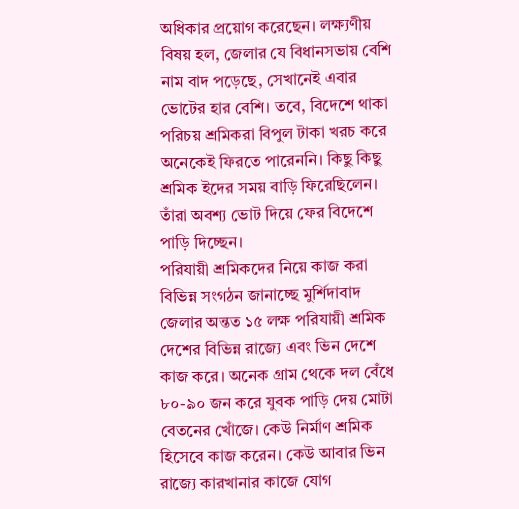অধিকার প্রয়োগ করেছেন। লক্ষ্যণীয় বিষয় হল, জেলার যে বিধানসভায় বেশি নাম বাদ পড়েছে, সেখানেই এবার ভোটের হার বেশি। তবে, বিদেশে থাকা পরিচয় শ্রমিকরা বিপুল টাকা খরচ করে অনেকেই ফিরতে পারেননি। কিছু কিছু শ্রমিক ইদের সময় বাড়ি ফিরেছিলেন। তাঁরা অবশ্য ভোট দিয়ে ফের বিদেশে পাড়ি দিচ্ছেন।
পরিযায়ী শ্রমিকদের নিয়ে কাজ করা বিভিন্ন সংগঠন জানাচ্ছে মুর্শিদাবাদ জেলার অন্তত ১৫ লক্ষ পরিযায়ী শ্রমিক দেশের বিভিন্ন রাজ্যে এবং ভিন দেশে কাজ করে। অনেক গ্রাম থেকে দল বেঁধে ৮০-৯০ জন করে যুবক পাড়ি দেয় মোটা বেতনের খোঁজে। কেউ নির্মাণ শ্রমিক হিসেবে কাজ করেন। কেউ আবার ভিন রাজ্যে কারখানার কাজে যোগ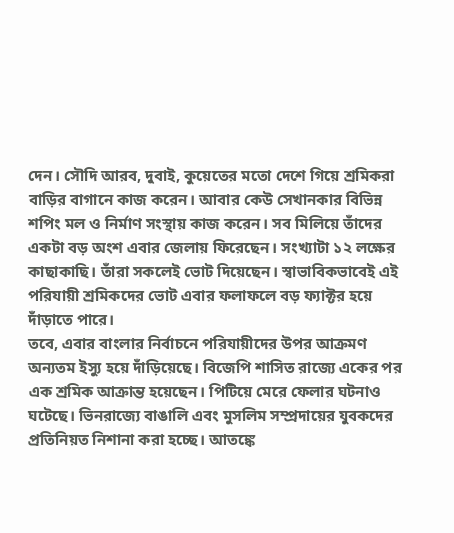দেন। সৌদি আরব, দুবাই, কুয়েতের মতো দেশে গিয়ে শ্রমিকরা বাড়ির বাগানে কাজ করেন। আবার কেউ সেখানকার বিভিন্ন শপিং মল ও নির্মাণ সংস্থায় কাজ করেন। সব মিলিয়ে তাঁদের একটা বড় অংশ এবার জেলায় ফিরেছেন। সংখ্যাটা ১২ লক্ষের কাছাকাছি। তাঁরা সকলেই ভোট দিয়েছেন। স্বাভাবিকভাবেই এই পরিযায়ী শ্রমিকদের ভোট এবার ফলাফলে বড় ফ্যাক্টর হয়ে দাঁড়াতে পারে।
তবে, এবার বাংলার নির্বাচনে পরিযায়ীদের উপর আক্রমণ অন্যতম ইস্যু হয়ে দাঁড়িয়েছে। বিজেপি শাসিত রাজ্যে একের পর এক শ্রমিক আক্রান্ত হয়েছেন। পিটিয়ে মেরে ফেলার ঘটনাও ঘটেছে। ভিনরাজ্যে বাঙালি এবং মুসলিম সম্প্রদায়ের যুবকদের প্রতিনিয়ত নিশানা করা হচ্ছে। আতঙ্কে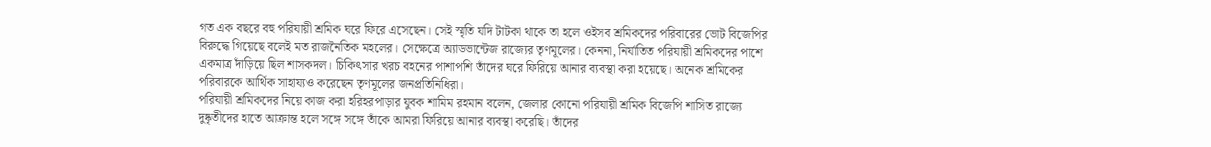গত এক বছরে বহু পরিযায়ী শ্রমিক ঘরে ফিরে এসেছেন। সেই স্মৃতি যদি টাটকা থাকে তা হলে ওইসব শ্রমিকদের পরিবারের ভোট বিজেপির বিরুদ্ধে গিয়েছে বলেই মত রাজনৈতিক মহলের। সেক্ষেত্রে অ্যাডভান্টেজ রাজ্যের তৃণমূলের। কেননা, নির্যাতিত পরিযায়ী শ্রমিকদের পাশে একমাত্র দাঁড়িয়ে ছিল শাসকদল। চিকিৎসার খরচ বহনের পাশাপশি তাঁদের ঘরে ফিরিয়ে আনার ব্যবস্থা করা হয়েছে। অনেক শ্রমিকের পরিবারকে আর্থিক সাহায্যও করেছেন তৃণমূলের জনপ্রতিনিধিরা।
পরিযায়ী শ্রমিকদের নিয়ে কাজ করা হরিহরপাড়ার যুবক শামিম রহমান বলেন, জেলার কোনো পরিযায়ী শ্রমিক বিজেপি শাসিত রাজ্যে দুষ্কৃতীদের হাতে আক্রান্ত হলে সঙ্গে সঙ্গে তাঁকে আমরা ফিরিয়ে আনার ব্যবস্থা করেছি। তাঁদের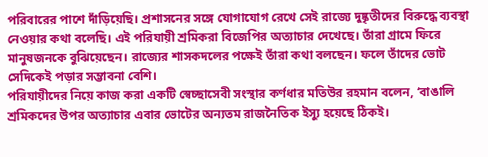পরিবারের পাশে দাঁড়িয়েছি। প্রশাসনের সঙ্গে যোগাযোগ রেখে সেই রাজ্যে দুষ্কৃতীদের বিরুদ্ধে ব্যবস্থা নেওয়ার কথা বলেছি। এই পরিযায়ী শ্রমিকরা বিজেপির অত্যাচার দেখেছে। তাঁরা গ্রামে ফিরে মানুষজনকে বুঝিয়েছেন। রাজ্যের শাসকদলের পক্ষেই তাঁরা কথা বলছেন। ফলে তাঁদের ভোট সেদিকেই পড়ার সম্ভাবনা বেশি।
পরিযায়ীদের নিয়ে কাজ করা একটি স্বেচ্ছাসেবী সংস্থার কর্ণধার মতিউর রহমান বলেন, ‘বাঙালি শ্রমিকদের উপর অত্যাচার এবার ভোটের অন্যতম রাজনৈতিক ইস্যু হয়েছে ঠিকই।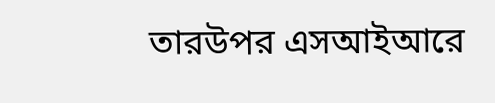তারউপর এসআইআরে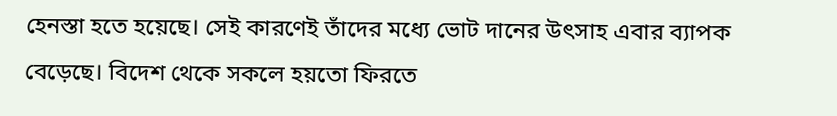হেনস্তা হতে হয়েছে। সেই কারণেই তাঁদের মধ্যে ভোট দানের উৎসাহ এবার ব্যাপক বেড়েছে। বিদেশ থেকে সকলে হয়তো ফিরতে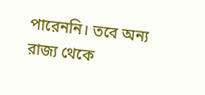পারেননি। তবে অন্য রাজ্য থেকে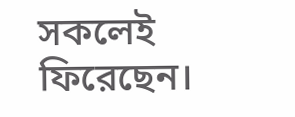সকলেই ফিরেছেন।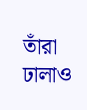তাঁরা ঢালাও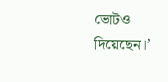ভোটও দিয়েছেন।’